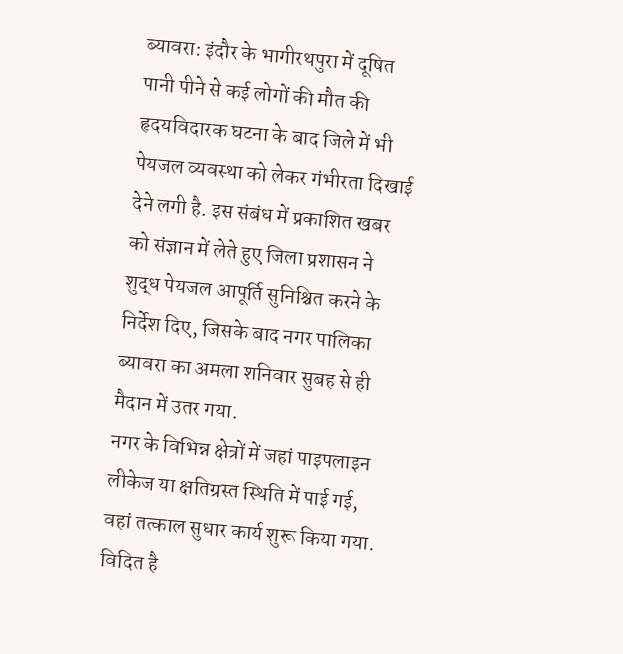ब्यावरा: इंदौर के भागीरथपुरा में दूषित पानी पीने से कई लोगों की मौत की हृदयविदारक घटना के बाद जिले में भी पेयजल व्यवस्था को लेकर गंभीरता दिखाई देने लगी है. इस संबंध में प्रकाशित खबर को संज्ञान में लेते हुए जिला प्रशासन ने शुद्ध पेयजल आपूर्ति सुनिश्चित करने के निर्देश दिए, जिसके बाद नगर पालिका ब्यावरा का अमला शनिवार सुबह से ही मैदान में उतर गया.
नगर के विभिन्न क्षेत्रों में जहां पाइपलाइन लीकेज या क्षतिग्रस्त स्थिति में पाई गई, वहां तत्काल सुधार कार्य शुरू किया गया. विदित है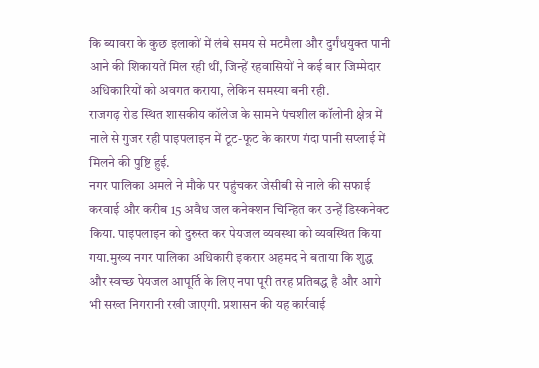कि ब्यावरा के कुछ इलाकों में लंबे समय से मटमैला और दुर्गंधयुक्त पानी आने की शिकायतें मिल रही थीं, जिन्हें रहवासियों ने कई बार जिम्मेदार अधिकारियों को अवगत कराया, लेकिन समस्या बनी रही.
राजगढ़ रोड स्थित शासकीय कॉलेज के सामने पंचशील कॉलोनी क्षेत्र में नाले से गुजर रही पाइपलाइन में टूट-फूट के कारण गंदा पानी सप्लाई में मिलने की पुष्टि हुई.
नगर पालिका अमले ने मौके पर पहुंचकर जेसीबी से नाले की सफाई करवाई और करीब 15 अवैध जल कनेक्शन चिन्हित कर उन्हें डिस्कनेक्ट किया. पाइपलाइन को दुरुस्त कर पेयजल व्यवस्था को व्यवस्थित किया गया.मुख्य नगर पालिका अधिकारी इकरार अहमद ने बताया कि शुद्ध और स्वच्छ पेयजल आपूर्ति के लिए नपा पूरी तरह प्रतिबद्ध है और आगे भी सख्त निगरानी रखी जाएगी. प्रशासन की यह कार्रवाई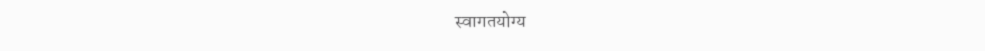स्वागतयोग्य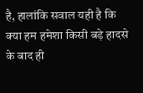है, हालांकि सवाल यही है कि क्या हम हमेशा किसी बड़े हादसे के बाद ही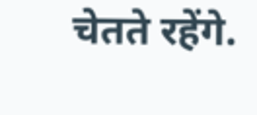चेतते रहेंगे.